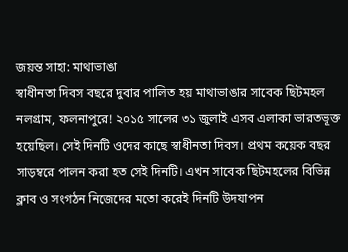জয়ন্ত সাহা: মাথাভাঙা
স্বাধীনতা দিবস বছরে দুবার পালিত হয় মাথাভাঙার সাবেক ছিটমহল নলগ্রাম, ফলনাপুরে! ২০১৫ সালের ৩১ জুলাই এসব এলাকা ভারতভূক্ত হয়েছিল। সেই দিনটি ওদের কাছে স্বাধীনতা দিবস। প্রথম কয়েক বছর সাড়ম্বরে পালন করা হত সেই দিনটি। এখন সাবেক ছিটমহলের বিভিন্ন ক্লাব ও সংগঠন নিজেদের মতো করেই দিনটি উদযাপন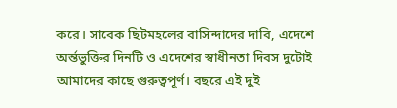করে। সাবেক ছিটমহলের বাসিন্দাদের দাবি, এদেশে অর্ন্তভুক্তির দিনটি ও এদেশের স্বাধীনতা দিবস দুটোই আমাদের কাছে গুরুত্বপূর্ণ। বছরে এই দুই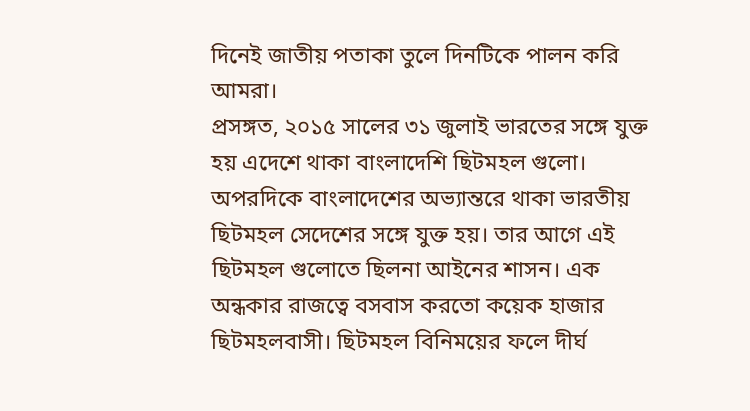দিনেই জাতীয় পতাকা তুলে দিনটিকে পালন করি আমরা।
প্রসঙ্গত, ২০১৫ সালের ৩১ জুলাই ভারতের সঙ্গে যুক্ত হয় এদেশে থাকা বাংলাদেশি ছিটমহল গুলো। অপরদিকে বাংলাদেশের অভ্যান্তরে থাকা ভারতীয় ছিটমহল সেদেশের সঙ্গে যুক্ত হয়। তার আগে এই ছিটমহল গুলোতে ছিলনা আইনের শাসন। এক অন্ধকার রাজত্বে বসবাস করতো কয়েক হাজার ছিটমহলবাসী। ছিটমহল বিনিময়ের ফলে দীর্ঘ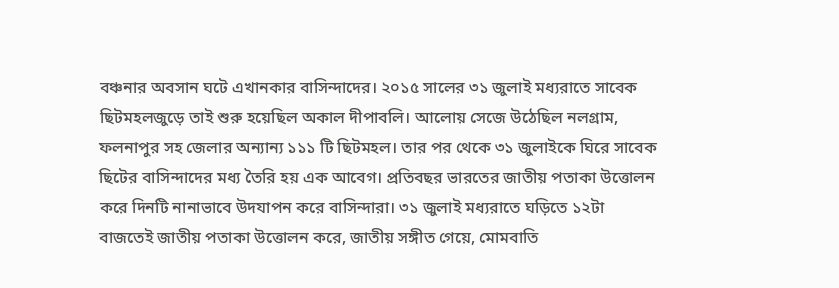বঞ্চনার অবসান ঘটে এখানকার বাসিন্দাদের। ২০১৫ সালের ৩১ জুলাই মধ্যরাতে সাবেক ছিটমহলজুড়ে তাই শুরু হয়েছিল অকাল দীপাবলি। আলোয় সেজে উঠেছিল নলগ্রাম, ফলনাপুর সহ জেলার অন্যান্য ১১১ টি ছিটমহল। তার পর থেকে ৩১ জুলাইকে ঘিরে সাবেক ছিটের বাসিন্দাদের মধ্য তৈরি হয় এক আবেগ। প্রতিবছর ভারতের জাতীয় পতাকা উত্তোলন করে দিনটি নানাভাবে উদযাপন করে বাসিন্দারা। ৩১ জুলাই মধ্যরাতে ঘড়িতে ১২টা বাজতেই জাতীয় পতাকা উত্তোলন করে, জাতীয় সঙ্গীত গেয়ে, মোমবাতি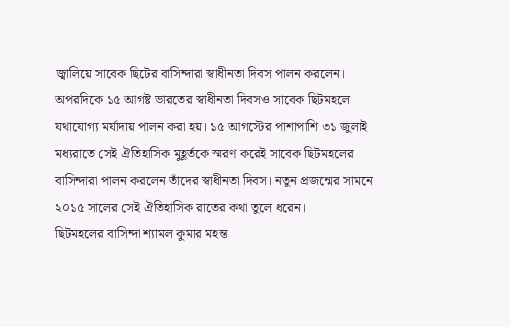জ্বালিয়ে সাবেক ছিটের বাসিন্দারা স্বাধীনতা দিবস পালন করলেন। অপরদিকে ১৫ আগষ্ট ভারতের স্বাধীনতা দিবসও সাবেক ছিটমহলে যথাযোগ্য মর্যাদায় পালন করা হয়। ১৫ আগস্টের পাশাপাশি ৩১ জুলাই মধ্যরাতে সেই ঐতিহাসিক মুহূর্তকে স্মরণ করেই সাবেক ছিটমহলের বাসিন্দারা পালন করলেন তাঁদের স্বাধীনতা দিবস। নতুন প্রজন্মের সামনে ২০১৫ সালের সেই ঐতিহাসিক রাতের কথা তুলে ধরেন।
ছিটমহলের বাসিন্দা শ্যামল কুমার মহন্ত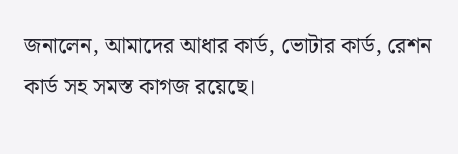জনালেন, আমাদের আধার কার্ড, ভোটার কার্ড, রেশন কার্ড সহ সমস্ত কাগজ রয়েছে।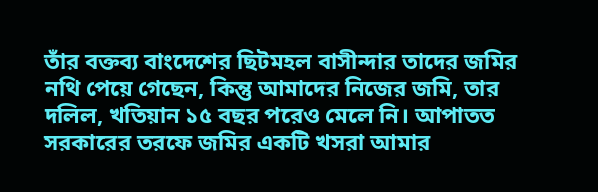তাঁর বক্তব্য বাংদেশের ছিটমহল বাসীন্দার তাদের জমির নথি পেয়ে গেছেন, কিন্তু আমাদের নিজের জমি, তার দলিল, খতিয়ান ১৫ বছর পরেও মেলে নি। আপাতত সরকারের তরফে জমির একটি খসরা আমার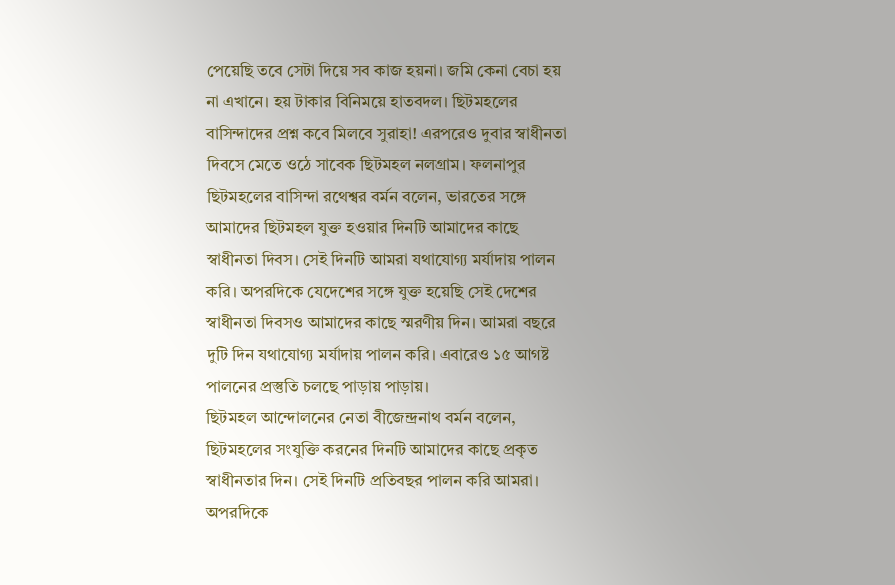পেয়েছি তবে সেটা দিয়ে সব কাজ হয়না। জমি কেনা বেচা হয় না এখানে। হয় টাকার বিনিময়ে হাতবদল। ছিটমহলের বাসিন্দাদের প্রশ্ন কবে মিলবে সুরাহা! এরপরেও দুবার স্বাধীনতা দিবসে মেতে ওঠে সাবেক ছিটমহল নলগ্রাম। ফলনাপুর ছিটমহলের বাসিন্দা রথেশ্বর বর্মন বলেন, ভারতের সঙ্গে আমাদের ছিটমহল যুক্ত হওয়ার দিনটি আমাদের কাছে স্বাধীনতা দিবস। সেই দিনটি আমরা যথাযোগ্য মর্যাদায় পালন করি। অপরদিকে যেদেশের সঙ্গে যুক্ত হয়েছি সেই দেশের স্বাধীনতা দিবসও আমাদের কাছে স্মরণীয় দিন। আমরা বছরে দুটি দিন যথাযোগ্য মর্যাদায় পালন করি। এবারেও ১৫ আগষ্ট পালনের প্রস্তুতি চলছে পাড়ায় পাড়ায়।
ছিটমহল আন্দোলনের নেতা বীজেন্দ্রনাথ বর্মন বলেন, ছিটমহলের সংযুক্তি করনের দিনটি আমাদের কাছে প্রকৃত স্বাধীনতার দিন। সেই দিনটি প্রতিবছর পালন করি আমরা। অপরদিকে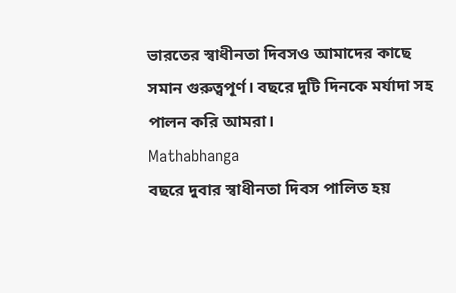ভারতের স্বাধীনতা দিবসও আমাদের কাছে সমান গুরুত্বপূর্ণ। বছরে দুটি দিনকে মর্যাদা সহ পালন করি আমরা।
Mathabhanga
বছরে দুবার স্বাধীনতা দিবস পালিত হয়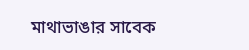মাথাভাঙার সাবেক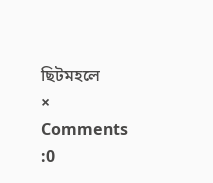ছিটমহলে
×
Comments :0